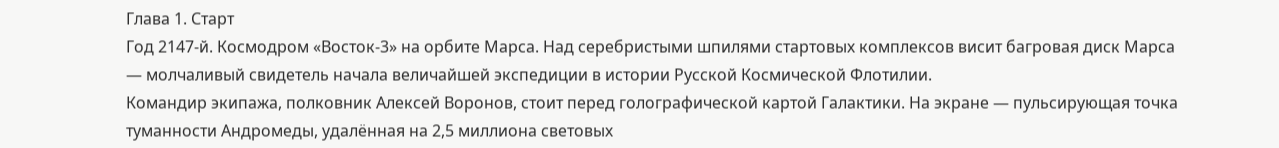Глава 1. Старт
Год 2147‑й. Космодром «Восток‑3» на орбите Марса. Над серебристыми шпилями стартовых комплексов висит багровая диск Марса — молчаливый свидетель начала величайшей экспедиции в истории Русской Космической Флотилии.
Командир экипажа, полковник Алексей Воронов, стоит перед голографической картой Галактики. На экране — пульсирующая точка туманности Андромеды, удалённая на 2,5 миллиона световых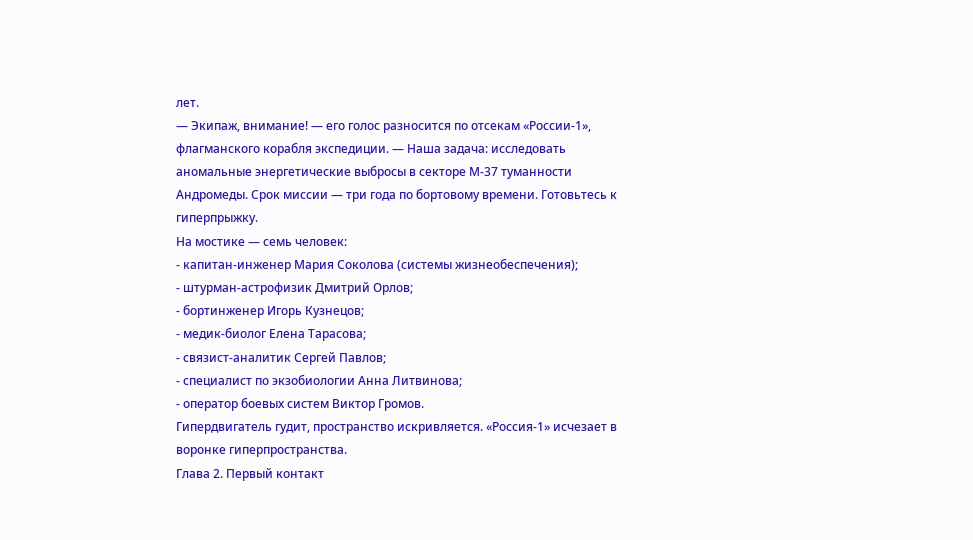лет.
— Экипаж, внимание! — его голос разносится по отсекам «России‑1», флагманского корабля экспедиции. — Наша задача: исследовать аномальные энергетические выбросы в секторе М‑37 туманности Андромеды. Срок миссии — три года по бортовому времени. Готовьтесь к гиперпрыжку.
На мостике — семь человек:
- капитан‑инженер Мария Соколова (системы жизнеобеспечения);
- штурман‑астрофизик Дмитрий Орлов;
- бортинженер Игорь Кузнецов;
- медик‑биолог Елена Тарасова;
- связист‑аналитик Сергей Павлов;
- специалист по экзобиологии Анна Литвинова;
- оператор боевых систем Виктор Громов.
Гипердвигатель гудит, пространство искривляется. «Россия‑1» исчезает в воронке гиперпространства.
Глава 2. Первый контакт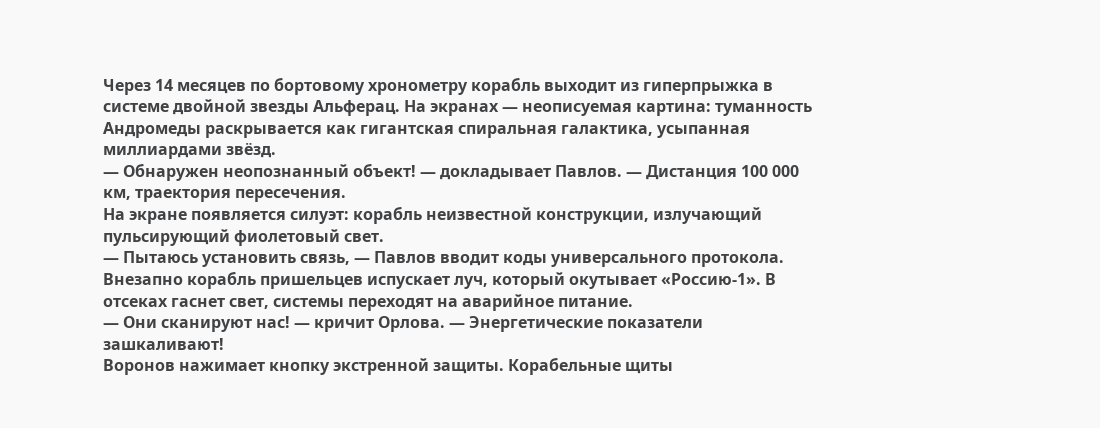Через 14 месяцев по бортовому хронометру корабль выходит из гиперпрыжка в системе двойной звезды Альферац. На экранах — неописуемая картина: туманность Андромеды раскрывается как гигантская спиральная галактика, усыпанная миллиардами звёзд.
— Обнаружен неопознанный объект! — докладывает Павлов. — Дистанция 100 000 км, траектория пересечения.
На экране появляется силуэт: корабль неизвестной конструкции, излучающий пульсирующий фиолетовый свет.
— Пытаюсь установить связь, — Павлов вводит коды универсального протокола.
Внезапно корабль пришельцев испускает луч, который окутывает «Россию‑1». В отсеках гаснет свет, системы переходят на аварийное питание.
— Они сканируют нас! — кричит Орлова. — Энергетические показатели зашкаливают!
Воронов нажимает кнопку экстренной защиты. Корабельные щиты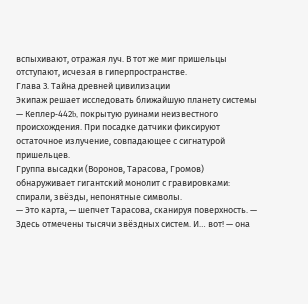вспыхивают, отражая луч. В тот же миг пришельцы отступают, исчезая в гиперпространстве.
Глава 3. Тайна древней цивилизации
Экипаж решает исследовать ближайшую планету системы — Кеплер‑442b, покрытую руинами неизвестного происхождения. При посадке датчики фиксируют остаточное излучение, совпадающее с сигнатурой пришельцев.
Группа высадки (Воронов, Тарасова, Громов) обнаруживает гигантский монолит с гравировками: спирали, звёзды, непонятные символы.
— Это карта, — шепчет Тарасова, сканируя поверхность. — Здесь отмечены тысячи звёздных систем. И… вот! — она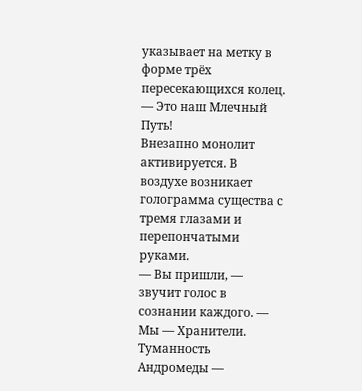указывает на метку в форме трёх пересекающихся колец. — Это наш Млечный Путь!
Внезапно монолит активируется. В воздухе возникает голограмма существа с тремя глазами и перепончатыми руками.
— Вы пришли, — звучит голос в сознании каждого. — Мы — Хранители. Туманность Андромеды —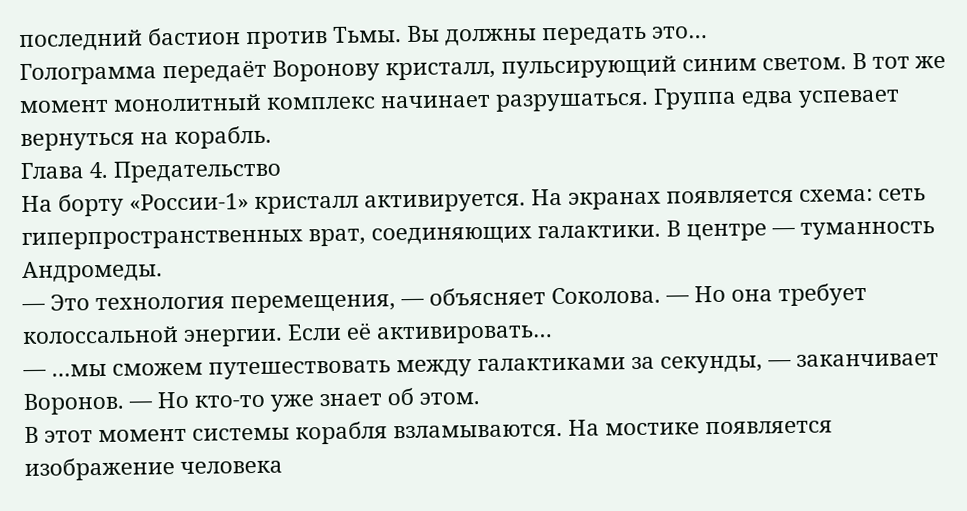последний бастион против Тьмы. Вы должны передать это…
Голограмма передаёт Воронову кристалл, пульсирующий синим светом. В тот же момент монолитный комплекс начинает разрушаться. Группа едва успевает вернуться на корабль.
Глава 4. Предательство
На борту «России‑1» кристалл активируется. На экранах появляется схема: сеть гиперпространственных врат, соединяющих галактики. В центре — туманность Андромеды.
— Это технология перемещения, — объясняет Соколова. — Но она требует колоссальной энергии. Если её активировать…
— …мы сможем путешествовать между галактиками за секунды, — заканчивает Воронов. — Но кто‑то уже знает об этом.
В этот момент системы корабля взламываются. На мостике появляется изображение человека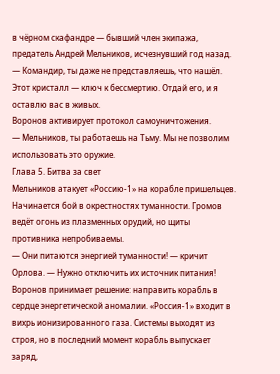в чёрном скафандре — бывший член экипажа, предатель Андрей Мельников, исчезнувший год назад.
— Командир, ты даже не представляешь, что нашёл. Этот кристалл — ключ к бессмертию. Отдай его, и я оставлю вас в живых.
Воронов активирует протокол самоуничтожения.
— Мельников, ты работаешь на Тьму. Мы не позволим использовать это оружие.
Глава 5. Битва за свет
Мельников атакует «Россию‑1» на корабле пришельцев. Начинается бой в окрестностях туманности. Громов ведёт огонь из плазменных орудий, но щиты противника непробиваемы.
— Они питаются энергией туманности! — кричит Орлова. — Нужно отключить их источник питания!
Воронов принимает решение: направить корабль в сердце энергетической аномалии. «Россия‑1» входит в вихрь ионизированного газа. Системы выходят из строя, но в последний момент корабль выпускает заряд,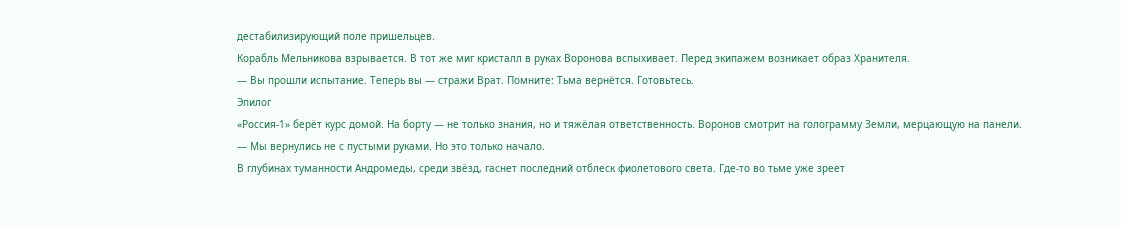дестабилизирующий поле пришельцев.
Корабль Мельникова взрывается. В тот же миг кристалл в руках Воронова вспыхивает. Перед экипажем возникает образ Хранителя.
— Вы прошли испытание. Теперь вы — стражи Врат. Помните: Тьма вернётся. Готовьтесь.
Эпилог
«Россия‑1» берёт курс домой. На борту — не только знания, но и тяжёлая ответственность. Воронов смотрит на голограмму Земли, мерцающую на панели.
— Мы вернулись не с пустыми руками. Но это только начало.
В глубинах туманности Андромеды, среди звёзд, гаснет последний отблеск фиолетового света. Где‑то во тьме уже зреет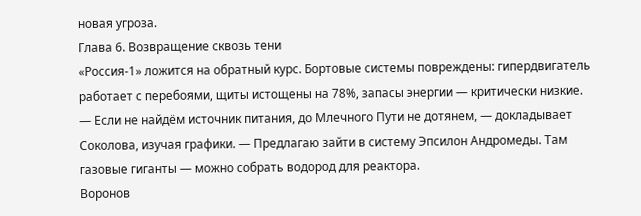новая угроза.
Глава 6. Возвращение сквозь тени
«Россия‑1» ложится на обратный курс. Бортовые системы повреждены: гипердвигатель работает с перебоями, щиты истощены на 78%, запасы энергии — критически низкие.
— Если не найдём источник питания, до Млечного Пути не дотянем, — докладывает Соколова, изучая графики. — Предлагаю зайти в систему Эпсилон Андромеды. Там газовые гиганты — можно собрать водород для реактора.
Воронов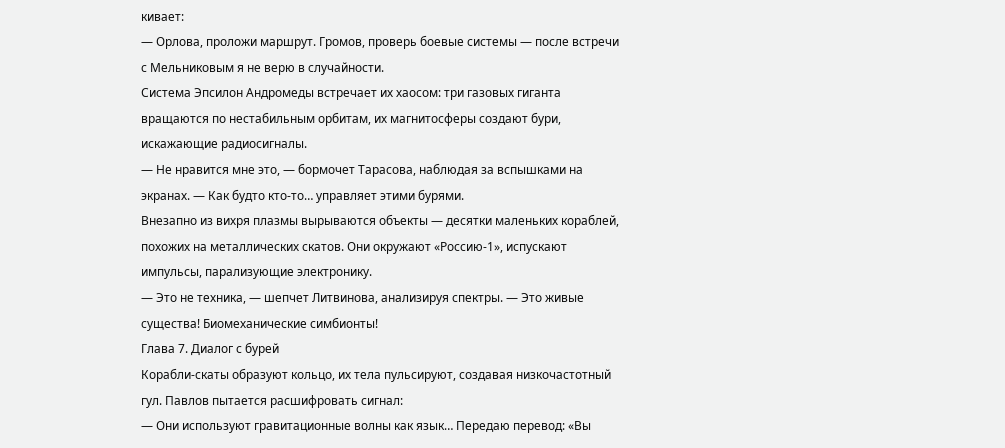кивает:
— Орлова, проложи маршрут. Громов, проверь боевые системы — после встречи с Мельниковым я не верю в случайности.
Система Эпсилон Андромеды встречает их хаосом: три газовых гиганта вращаются по нестабильным орбитам, их магнитосферы создают бури, искажающие радиосигналы.
— Не нравится мне это, — бормочет Тарасова, наблюдая за вспышками на экранах. — Как будто кто‑то… управляет этими бурями.
Внезапно из вихря плазмы вырываются объекты — десятки маленьких кораблей, похожих на металлических скатов. Они окружают «Россию‑1», испускают импульсы, парализующие электронику.
— Это не техника, — шепчет Литвинова, анализируя спектры. — Это живые существа! Биомеханические симбионты!
Глава 7. Диалог с бурей
Корабли‑скаты образуют кольцо, их тела пульсируют, создавая низкочастотный гул. Павлов пытается расшифровать сигнал:
— Они используют гравитационные волны как язык… Передаю перевод: «Вы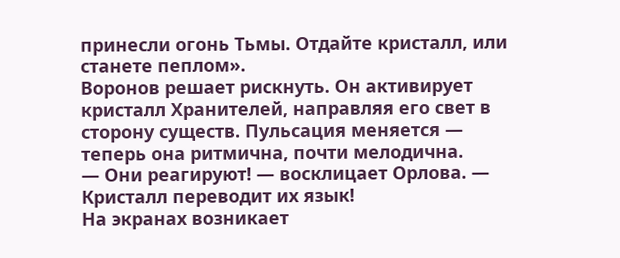принесли огонь Тьмы. Отдайте кристалл, или станете пеплом».
Воронов решает рискнуть. Он активирует кристалл Хранителей, направляя его свет в сторону существ. Пульсация меняется — теперь она ритмична, почти мелодична.
— Они реагируют! — восклицает Орлова. — Кристалл переводит их язык!
На экранах возникает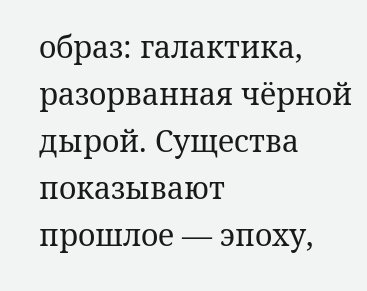образ: галактика, разорванная чёрной дырой. Существа показывают прошлое — эпоху,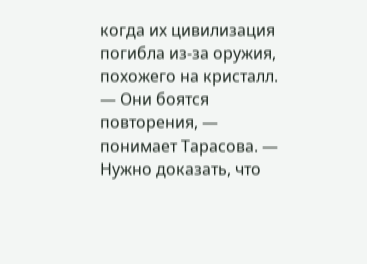когда их цивилизация погибла из‑за оружия, похожего на кристалл.
— Они боятся повторения, — понимает Тарасова. — Нужно доказать, что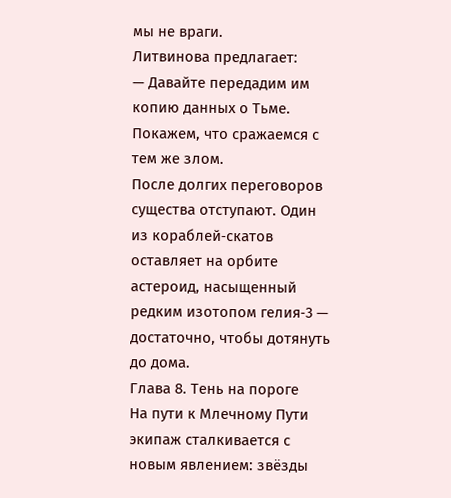мы не враги.
Литвинова предлагает:
— Давайте передадим им копию данных о Тьме. Покажем, что сражаемся с тем же злом.
После долгих переговоров существа отступают. Один из кораблей‑скатов оставляет на орбите астероид, насыщенный редким изотопом гелия‑3 — достаточно, чтобы дотянуть до дома.
Глава 8. Тень на пороге
На пути к Млечному Пути экипаж сталкивается с новым явлением: звёзды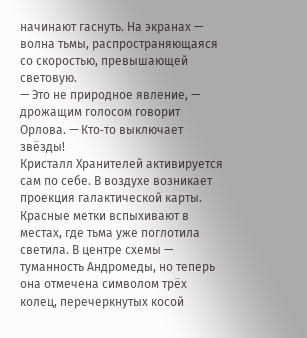начинают гаснуть. На экранах — волна тьмы, распространяющаяся со скоростью, превышающей световую.
— Это не природное явление, — дрожащим голосом говорит Орлова. — Кто‑то выключает звёзды!
Кристалл Хранителей активируется сам по себе. В воздухе возникает проекция галактической карты. Красные метки вспыхивают в местах, где тьма уже поглотила светила. В центре схемы — туманность Андромеды, но теперь она отмечена символом трёх колец, перечеркнутых косой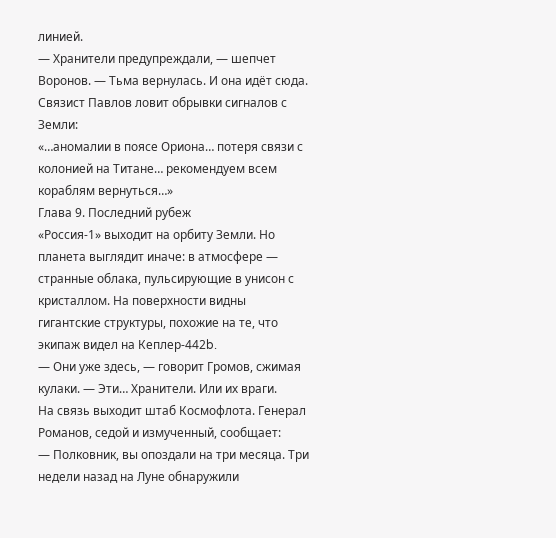линией.
— Хранители предупреждали, — шепчет Воронов. — Тьма вернулась. И она идёт сюда.
Связист Павлов ловит обрывки сигналов с Земли:
«…аномалии в поясе Ориона… потеря связи с колонией на Титане… рекомендуем всем кораблям вернуться…»
Глава 9. Последний рубеж
«Россия‑1» выходит на орбиту Земли. Но планета выглядит иначе: в атмосфере — странные облака, пульсирующие в унисон с кристаллом. На поверхности видны гигантские структуры, похожие на те, что экипаж видел на Кеплер‑442b.
— Они уже здесь, — говорит Громов, сжимая кулаки. — Эти… Хранители. Или их враги.
На связь выходит штаб Космофлота. Генерал Романов, седой и измученный, сообщает:
— Полковник, вы опоздали на три месяца. Три недели назад на Луне обнаружили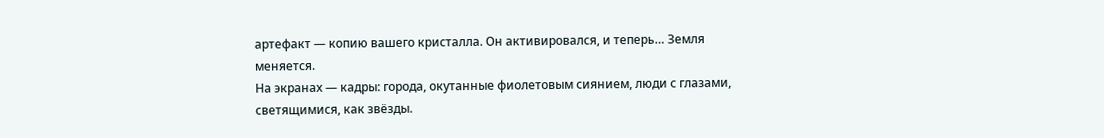артефакт — копию вашего кристалла. Он активировался, и теперь… Земля меняется.
На экранах — кадры: города, окутанные фиолетовым сиянием, люди с глазами, светящимися, как звёзды.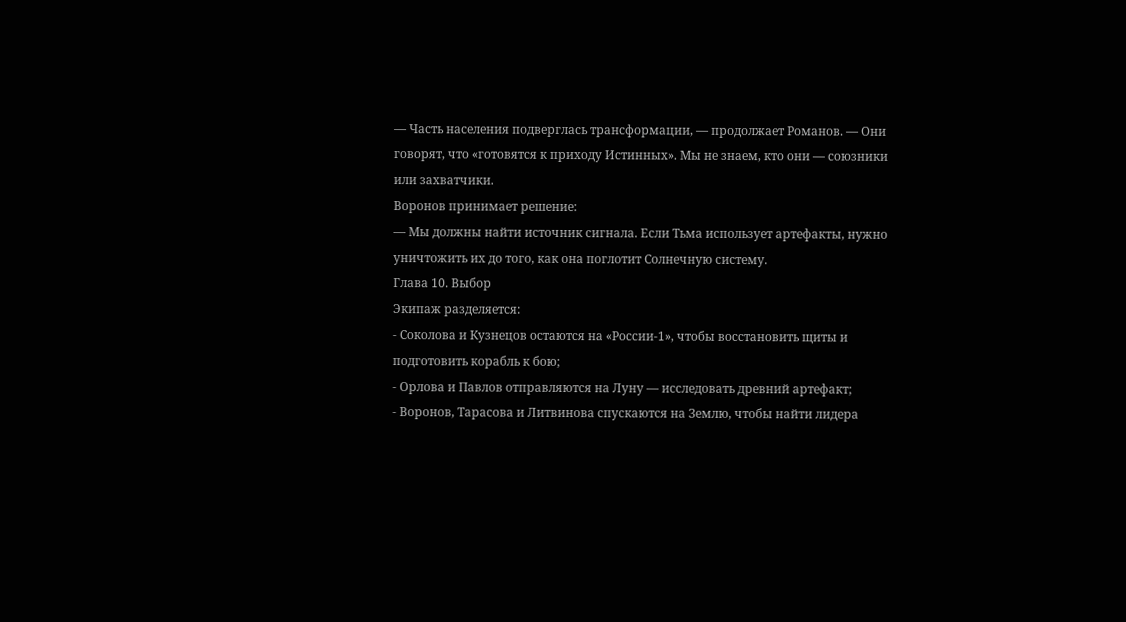— Часть населения подверглась трансформации, — продолжает Романов. — Они говорят, что «готовятся к приходу Истинных». Мы не знаем, кто они — союзники или захватчики.
Воронов принимает решение:
— Мы должны найти источник сигнала. Если Тьма использует артефакты, нужно уничтожить их до того, как она поглотит Солнечную систему.
Глава 10. Выбор
Экипаж разделяется:
- Соколова и Кузнецов остаются на «России‑1», чтобы восстановить щиты и подготовить корабль к бою;
- Орлова и Павлов отправляются на Луну — исследовать древний артефакт;
- Воронов, Тарасова и Литвинова спускаются на Землю, чтобы найти лидера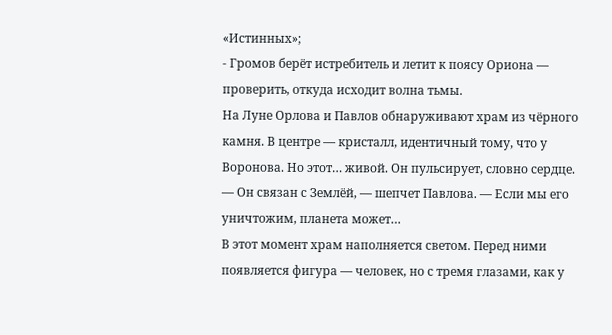«Истинных»;
- Громов берёт истребитель и летит к поясу Ориона — проверить, откуда исходит волна тьмы.
На Луне Орлова и Павлов обнаруживают храм из чёрного камня. В центре — кристалл, идентичный тому, что у Воронова. Но этот… живой. Он пульсирует, словно сердце.
— Он связан с Землёй, — шепчет Павлова. — Если мы его уничтожим, планета может…
В этот момент храм наполняется светом. Перед ними появляется фигура — человек, но с тремя глазами, как у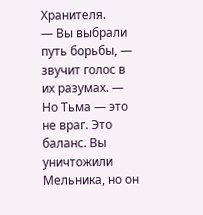Хранителя.
— Вы выбрали путь борьбы, — звучит голос в их разумах. — Но Тьма — это не враг. Это баланс. Вы уничтожили Мельника, но он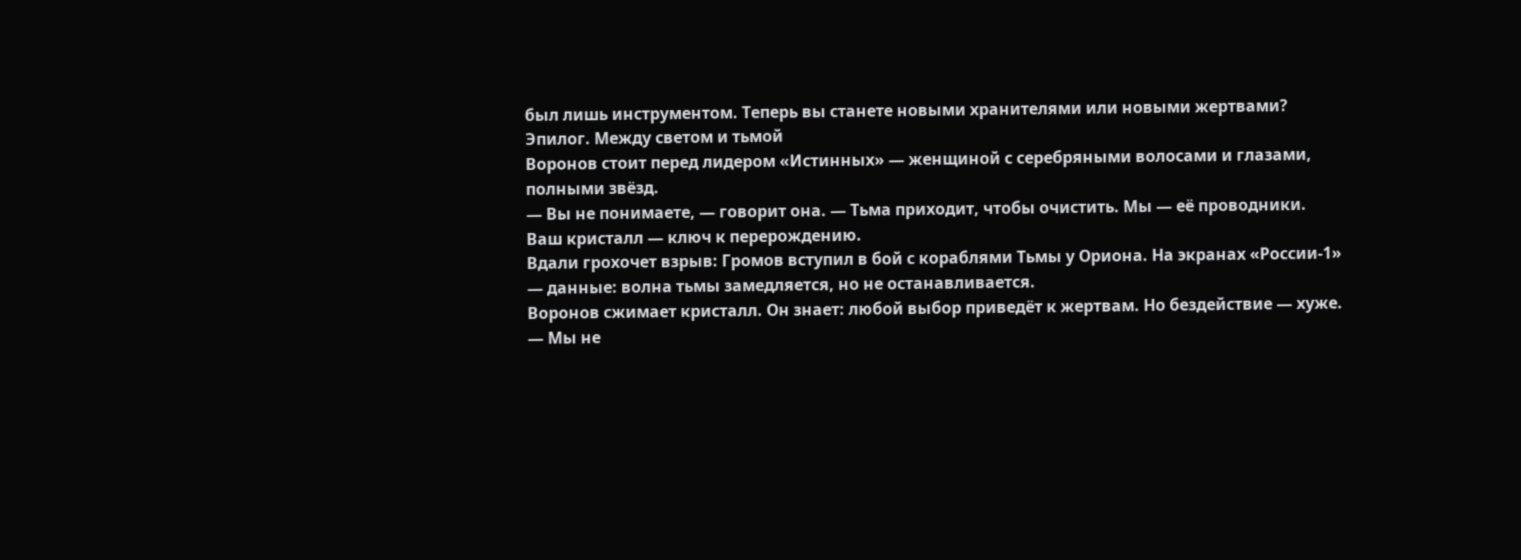был лишь инструментом. Теперь вы станете новыми хранителями или новыми жертвами?
Эпилог. Между светом и тьмой
Воронов стоит перед лидером «Истинных» — женщиной с серебряными волосами и глазами, полными звёзд.
— Вы не понимаете, — говорит она. — Тьма приходит, чтобы очистить. Мы — её проводники. Ваш кристалл — ключ к перерождению.
Вдали грохочет взрыв: Громов вступил в бой с кораблями Тьмы у Ориона. На экранах «России‑1» — данные: волна тьмы замедляется, но не останавливается.
Воронов сжимает кристалл. Он знает: любой выбор приведёт к жертвам. Но бездействие — хуже.
— Мы не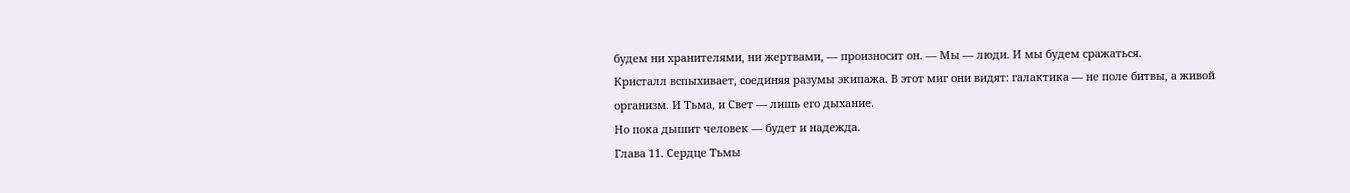будем ни хранителями, ни жертвами, — произносит он. — Мы — люди. И мы будем сражаться.
Кристалл вспыхивает, соединяя разумы экипажа. В этот миг они видят: галактика — не поле битвы, а живой организм. И Тьма, и Свет — лишь его дыхание.
Но пока дышит человек — будет и надежда.
Глава 11. Сердце Тьмы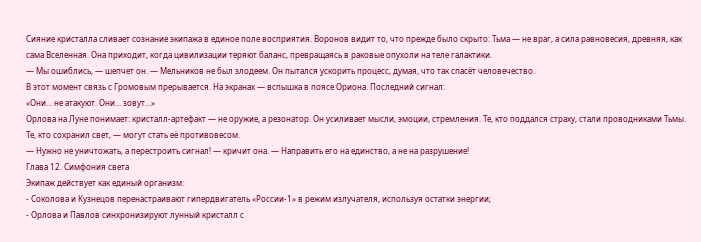Сияние кристалла сливает сознание экипажа в единое поле восприятия. Воронов видит то, что прежде было скрыто: Тьма — не враг, а сила равновесия, древняя, как сама Вселенная. Она приходит, когда цивилизации теряют баланс, превращаясь в раковые опухоли на теле галактики.
— Мы ошиблись, — шепчет он. — Мельников не был злодеем. Он пытался ускорить процесс, думая, что так спасёт человечество.
В этот момент связь с Громовым прерывается. На экранах — вспышка в поясе Ориона. Последний сигнал:
«Они… не атакуют. Они… зовут…»
Орлова на Луне понимает: кристалл‑артефакт — не оружие, а резонатор. Он усиливает мысли, эмоции, стремления. Те, кто поддался страху, стали проводниками Тьмы. Те, кто сохранил свет, — могут стать её противовесом.
— Нужно не уничтожать, а перестроить сигнал! — кричит она. — Направить его на единство, а не на разрушение!
Глава 12. Симфония света
Экипаж действует как единый организм:
- Соколова и Кузнецов перенастраивают гипердвигатель «России‑1» в режим излучателя, используя остатки энергии;
- Орлова и Павлов синхронизируют лунный кристалл с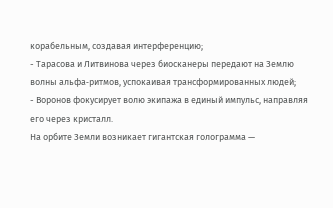корабельным, создавая интерференцию;
- Тарасова и Литвинова через биосканеры передают на Землю волны альфа‑ритмов, успокаивая трансформированных людей;
- Воронов фокусирует волю экипажа в единый импульс, направляя его через кристалл.
На орбите Земли возникает гигантская голограмма —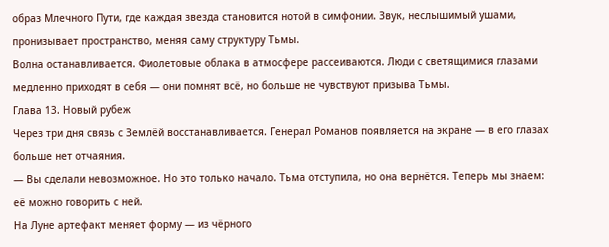образ Млечного Пути, где каждая звезда становится нотой в симфонии. Звук, неслышимый ушами, пронизывает пространство, меняя саму структуру Тьмы.
Волна останавливается. Фиолетовые облака в атмосфере рассеиваются. Люди с светящимися глазами медленно приходят в себя — они помнят всё, но больше не чувствуют призыва Тьмы.
Глава 13. Новый рубеж
Через три дня связь с Землёй восстанавливается. Генерал Романов появляется на экране — в его глазах больше нет отчаяния.
— Вы сделали невозможное. Но это только начало. Тьма отступила, но она вернётся. Теперь мы знаем: её можно говорить с ней.
На Луне артефакт меняет форму — из чёрного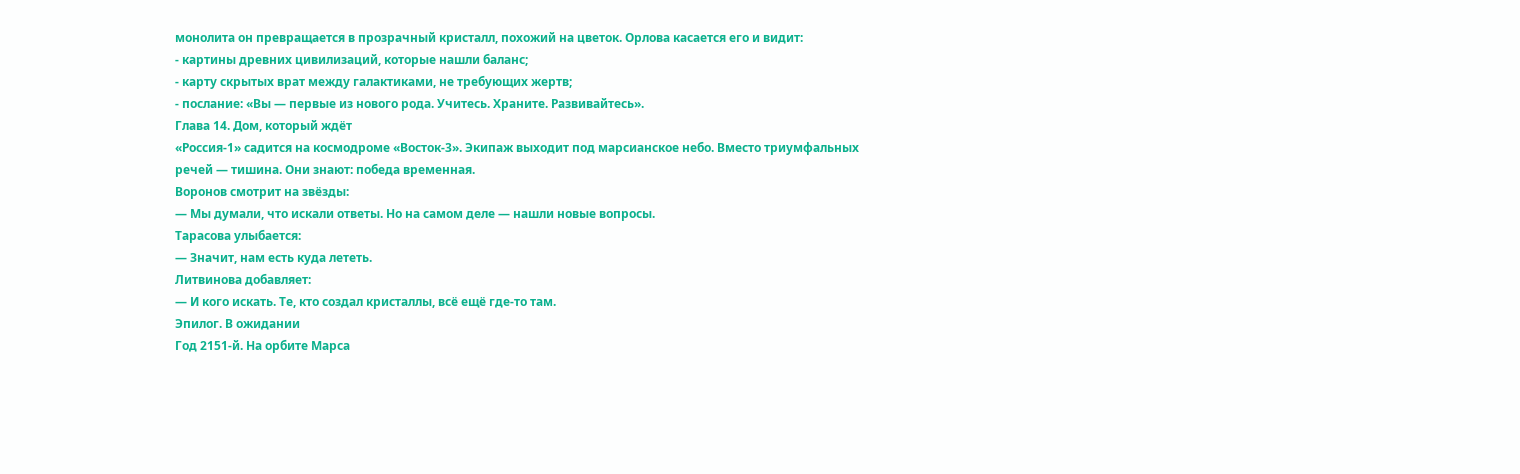монолита он превращается в прозрачный кристалл, похожий на цветок. Орлова касается его и видит:
- картины древних цивилизаций, которые нашли баланс;
- карту скрытых врат между галактиками, не требующих жертв;
- послание: «Вы — первые из нового рода. Учитесь. Храните. Развивайтесь».
Глава 14. Дом, который ждёт
«Россия‑1» садится на космодроме «Восток‑3». Экипаж выходит под марсианское небо. Вместо триумфальных речей — тишина. Они знают: победа временная.
Воронов смотрит на звёзды:
— Мы думали, что искали ответы. Но на самом деле — нашли новые вопросы.
Тарасова улыбается:
— Значит, нам есть куда лететь.
Литвинова добавляет:
— И кого искать. Те, кто создал кристаллы, всё ещё где‑то там.
Эпилог. В ожидании
Год 2151‑й. На орбите Марса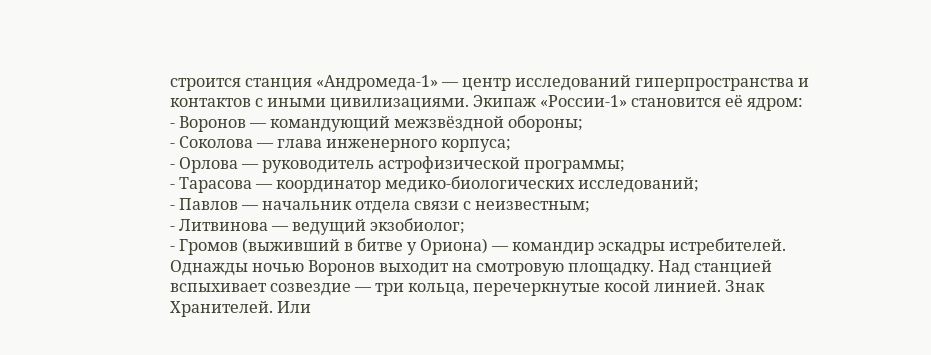строится станция «Андромеда‑1» — центр исследований гиперпространства и контактов с иными цивилизациями. Экипаж «России‑1» становится её ядром:
- Воронов — командующий межзвёздной обороны;
- Соколова — глава инженерного корпуса;
- Орлова — руководитель астрофизической программы;
- Тарасова — координатор медико‑биологических исследований;
- Павлов — начальник отдела связи с неизвестным;
- Литвинова — ведущий экзобиолог;
- Громов (выживший в битве у Ориона) — командир эскадры истребителей.
Однажды ночью Воронов выходит на смотровую площадку. Над станцией вспыхивает созвездие — три кольца, перечеркнутые косой линией. Знак Хранителей. Или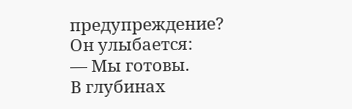предупреждение?
Он улыбается:
— Мы готовы.
В глубинах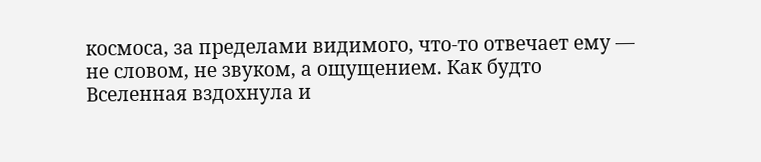космоса, за пределами видимого, что‑то отвечает ему — не словом, не звуком, а ощущением. Как будто Вселенная вздохнула и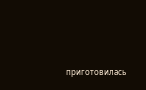приготовилась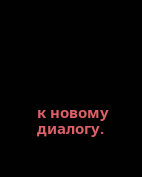к новому диалогу.